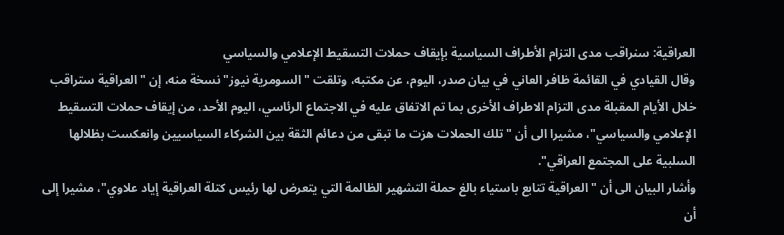العراقية: سنراقب مدى التزام الأطراف السياسية بإيقاف حملات التسقيط الإعلامي والسياسي
وقال القيادي في القائمة ظافر العاني في بيان صدر، اليوم، عن مكتبه، وتلقت "السومرية نيوز" نسخة منه، إن "العراقية ستراقب خلال الأيام المقبلة مدى التزام الاطراف الأخرى بما تم الاتفاق عليه في الاجتماع الرئاسي، اليوم الأحد، من إيقاف حملات التسقيط الإعلامي والسياسي"، مشيرا الى أن "تلك الحملات هزت ما تبقى من دعائم الثقة بين الشركاء السياسيين وانعكست بظلالها السلبية على المجتمع العراقي".
وأشار البيان الى أن "العراقية تتابع باستياء بالغ حملة التشهير الظالمة التي يتعرض لها رئيس كتلة العراقية إياد علاوي"، مشيرا إلى أن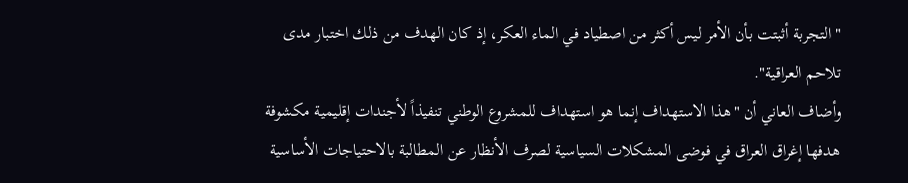"التجربة أثبتت بأن الأمر ليس أكثر من اصطياد في الماء العكر، إذ كان الهدف من ذلك اختبار مدى تلاحم العراقية".
وأضاف العاني أن "هذا الاستهداف إنما هو استهداف للمشروع الوطني تنفيذاً لأجندات إقليمية مكشوفة هدفها إغراق العراق في فوضى المشكلات السياسية لصرف الأنظار عن المطالبة بالاحتياجات الأساسية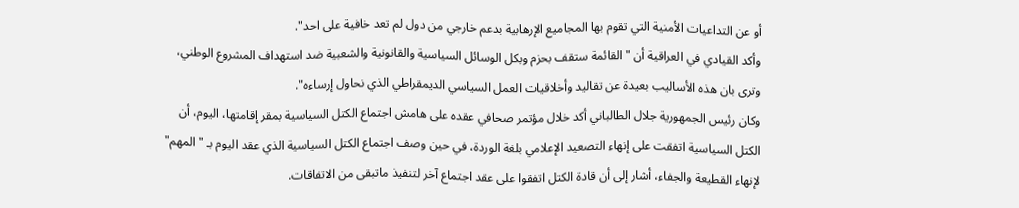أو عن التداعيات الأمنية التي تقوم بها المجاميع الإرهابية بدعم خارجي من دول لم تعد خافية على احد".
وأكد القيادي في العراقية أن "القائمة ستقف بحزم وبكل الوسائل السياسية والقانونية والشعبية ضد استهداف المشروع الوطني، وترى بان هذه الأساليب بعيدة عن تقاليد وأخلاقيات العمل السياسي الديمقراطي الذي نحاول إرساءه".
وكان رئيس الجمهورية جلال الطالباني أكد خلال مؤتمر صحافي عقده على هامش اجتماع الكتل السياسية بمقر إقامتها، اليوم، أن الكتل السياسية اتفقت على إنهاء التصعيد الإعلامي بلغة الوردة، في حين وصف اجتماع الكتل السياسية الذي عقد اليوم بـ "المهم" لإنهاء القطيعة والجفاء، أشار إلى أن قادة الكتل اتفقوا على عقد اجتماع آخر لتنفيذ ماتبقى من الاتفاقات.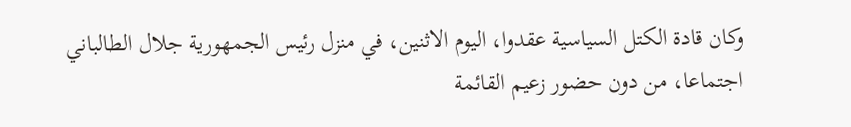وكان قادة الكتل السياسية عقدوا، اليوم الاثنين، في منزل رئيس الجمهورية جلال الطالباني اجتماعا، من دون حضور زعيم القائمة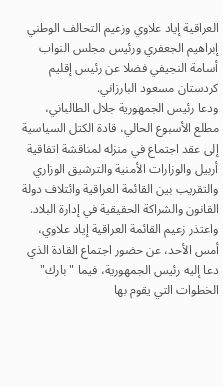العراقية إياد علاوي وزعيم التحالف الوطني إبراهيم الجعفري ورئيس مجلس النواب أسامة النجيفي فضلا عن رئيس إقليم كردستان مسعود البارزاني.
ودعا رئيس الجمهورية جلال الطالباني، مطلع الأسبوع الحالي، قادة الكتل السياسية إلى عقد اجتماع في منزله لمناقشة اتفاقية أربيل والوزارات الأمنية والترشيق الوزاري والتقريب بين القائمة العراقية وائتلاف دولة القانون والشراكة الحقيقية في إدارة البلاد.
واعتذر زعيم القائمة العراقية إياد علاوي، أمس الأحد، عن حضور اجتماع القادة الذي دعا إليه رئيس الجمهورية، فيما "بارك" الخطوات التي يقوم بها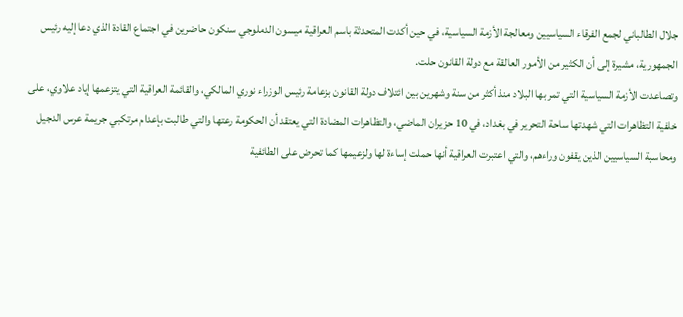جلال الطالباني لجمع الفرقاء السياسيين ومعالجة الأزمة السياسية، في حين أكدت المتحدثة باسم العراقية ميسون الدملوجي سنكون حاضرين في اجتماع القادة الذي دعا إليه رئيس الجمهورية، مشيرة إلى أن الكثير من الأمور العالقة مع دولة القانون حلت.
وتصاعدت الأزمة السياسية التي تمر بها البلاد منذ أكثر من سنة وشهرين بين ائتلاف دولة القانون بزعامة رئيس الوزراء نوري المالكي، والقائمة العراقية التي يتزعمها إياد علاوي، على خلفية التظاهرات التي شهدتها ساحة التحرير في بغداد، في 10 حزيران الماضي، والتظاهرات المضادة التي يعتقد أن الحكومة رعتها والتي طالبت بإعدام مرتكبي جريمة عرس الدجيل ومحاسبة السياسيين الذين يقفون وراءهم، والتي اعتبرت العراقية أنها حملت إساءة لها ولزعيمها كما تحرض على الطائفية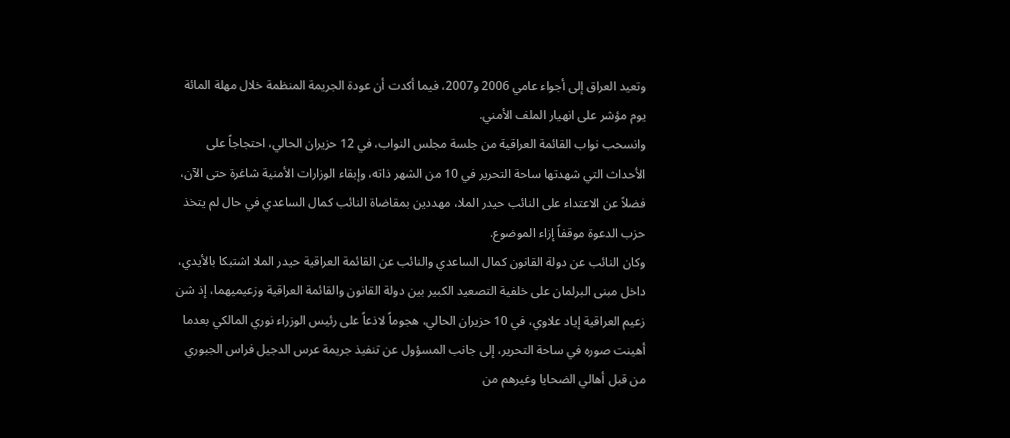وتعيد العراق إلى أجواء عامي 2006 و2007، فيما أكدت أن عودة الجريمة المنظمة خلال مهلة المائة يوم مؤشر على انهيار الملف الأمني.
وانسحب نواب القائمة العراقية من جلسة مجلس النواب، في 12 حزيران الحالي، احتجاجاً على الأحداث التي شهدتها ساحة التحرير في 10 من الشهر ذاته، وإبقاء الوزارات الأمنية شاغرة حتى الآن، فضلاً عن الاعتداء على النائب حيدر الملا، مهددين بمقاضاة النائب كمال الساعدي في حال لم يتخذ حزب الدعوة موقفاً إزاء الموضوع.
وكان النائب عن دولة القانون كمال الساعدي والنائب عن القائمة العراقية حيدر الملا اشتبكا بالأيدي، داخل مبنى البرلمان على خلفية التصعيد الكبير بين دولة القانون والقائمة العراقية وزعيميهما، إذ شن زعيم العراقية إياد علاوي، في 10 حزيران الحالي، هجوماً لاذعاً على رئيس الوزراء نوري المالكي بعدما أهينت صوره في ساحة التحرير، إلى جانب المسؤول عن تنفيذ جريمة عرس الدجيل فراس الجبوري من قبل أهالي الضحايا وغيرهم من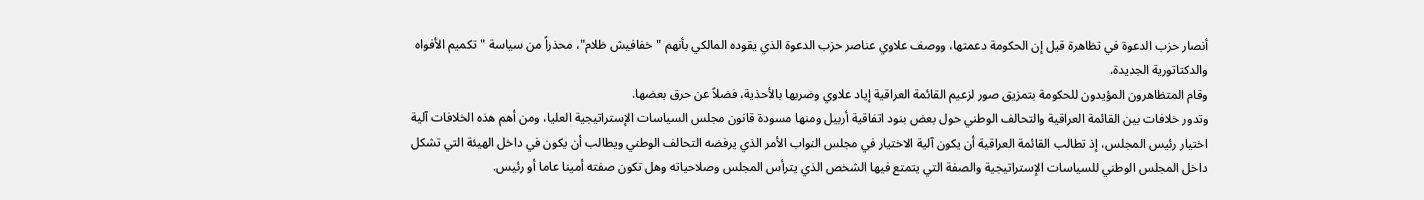أنصار حزب الدعوة في تظاهرة قيل إن الحكومة دعمتها، ووصف علاوي عناصر حزب الدعوة الذي يقوده المالكي بأنهم "خفافيش ظلام"، محذراً من سياسة "تكميم الأفواه والدكتاتورية الجديدة.
وقام المتظاهرون المؤيدون للحكومة بتمزيق صور لزعيم القائمة العراقية إياد علاوي وضربها بالأحذية، فضلاً عن حرق بعضها.
وتدور خلافات بين القائمة العراقية والتحالف الوطني حول بعض بنود اتفاقية أربيل ومنها مسودة قانون مجلس السياسات الإستراتيجية العليا، ومن أهم هذه الخلافات آلية اختيار رئيس المجلس، إذ تطالب القائمة العراقية أن يكون آلية الاختيار في مجلس النواب الأمر الذي يرفضه التحالف الوطني ويطالب أن يكون في داخل الهيئة التي تشكل داخل المجلس الوطني للسياسات الإستراتيجية والصفة التي يتمتع فيها الشخص الذي يترأس المجلس وصلاحياته وهل تكون صفته أمينا عاما أو رئيس.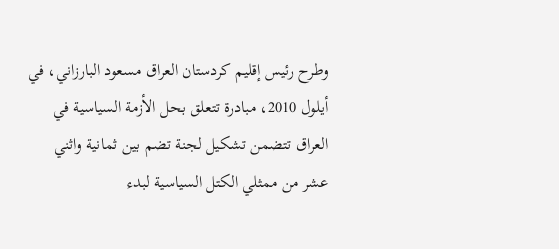وطرح رئيس إقليم كردستان العراق مسعود البارزاني، في أيلول 2010، مبادرة تتعلق بحل الأزمة السياسية في العراق تتضمن تشكيل لجنة تضم بين ثمانية واثني عشر من ممثلي الكتل السياسية لبدء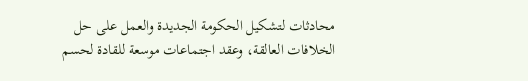محادثات لتشكيل الحكومة الجديدة والعمل على حل الخلافات العالقة، وعقد اجتماعات موسعة للقادة لحسم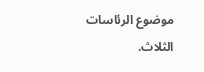موضوع الرئاسات الثلاث.